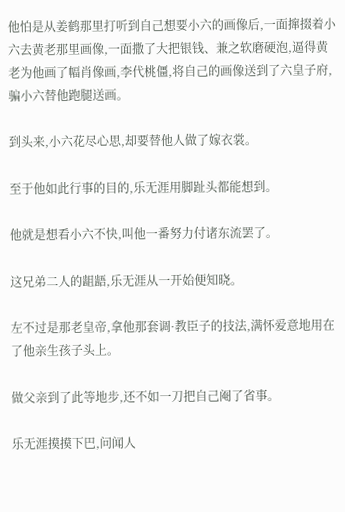他怕是从姜鹤那里打听到自己想要小六的画像后,一面撺掇着小六去黄老那里画像,一面撒了大把银钱、兼之软磨硬泡,逼得黄老为他画了幅肖像画,李代桃僵,将自己的画像送到了六皇子府,骗小六替他跑腿送画。

到头来,小六花尽心思,却要替他人做了嫁衣裳。

至于他如此行事的目的,乐无涯用脚趾头都能想到。

他就是想看小六不快,叫他一番努力付诸东流罢了。

这兄弟二人的龃龉,乐无涯从一开始便知晓。

左不过是那老皇帝,拿他那套调·教臣子的技法,满怀爱意地用在了他亲生孩子头上。

做父亲到了此等地步,还不如一刀把自己阉了省事。

乐无涯摸摸下巴,问闻人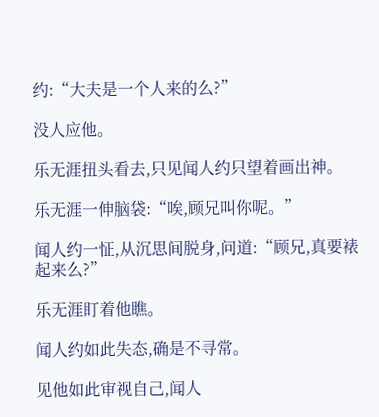约:“大夫是一个人来的么?”

没人应他。

乐无涯扭头看去,只见闻人约只望着画出神。

乐无涯一伸脑袋:“唉,顾兄叫你呢。”

闻人约一怔,从沉思间脱身,问道:“顾兄,真要裱起来么?”

乐无涯盯着他瞧。

闻人约如此失态,确是不寻常。

见他如此审视自己,闻人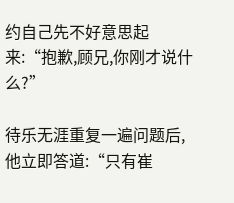约自己先不好意思起来:“抱歉,顾兄,你刚才说什么?”

待乐无涯重复一遍问题后,他立即答道:“只有崔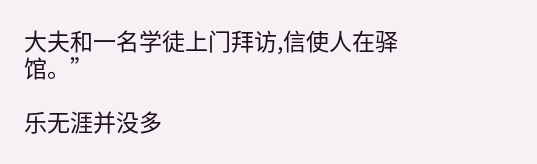大夫和一名学徒上门拜访,信使人在驿馆。”

乐无涯并没多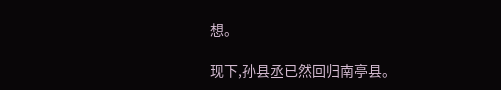想。

现下,孙县丞已然回归南亭县。